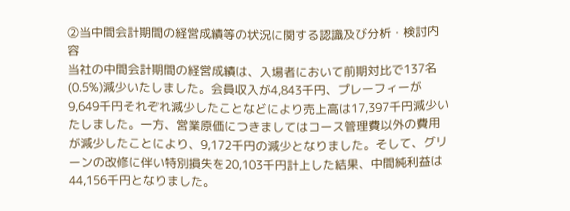②当中間会計期間の経営成績等の状況に関する認識及び分析・検討内容
当社の中間会計期間の経営成績は、入場者において前期対比で137名(0.5%)減少いたしました。会員収入が4,843千円、プレーフィーが9,649千円それぞれ減少したことなどにより売上高は17,397千円減少いたしました。一方、営業原価につきましてはコース管理費以外の費用が減少したことにより、9,172千円の減少となりました。そして、グリーンの改修に伴い特別損失を20,103千円計上した結果、中間純利益は44,156千円となりました。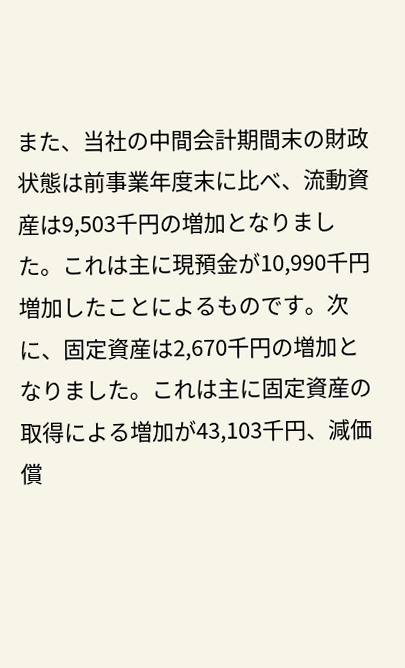また、当社の中間会計期間末の財政状態は前事業年度末に比べ、流動資産は9,503千円の増加となりました。これは主に現預金が10,990千円増加したことによるものです。次に、固定資産は2,670千円の増加となりました。これは主に固定資産の取得による増加が43,103千円、減価償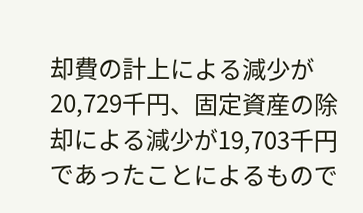却費の計上による減少が20,729千円、固定資産の除却による減少が19,703千円であったことによるもので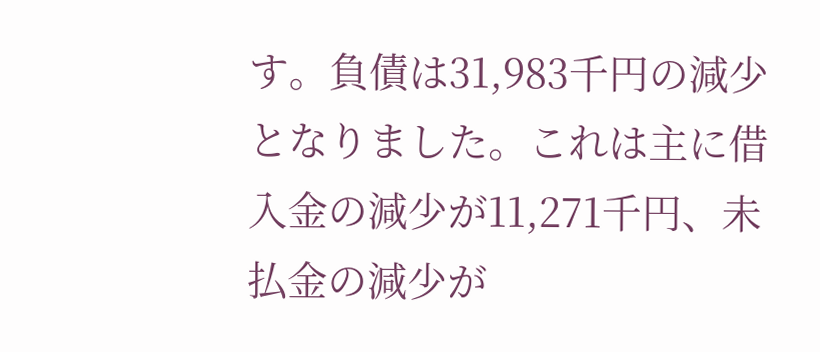す。負債は31,983千円の減少となりました。これは主に借入金の減少が11,271千円、未払金の減少が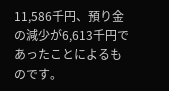11,586千円、預り金の減少が6,613千円であったことによるものです。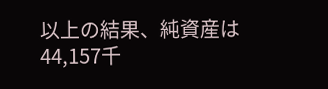以上の結果、純資産は44,157千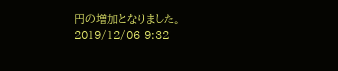円の増加となりました。
2019/12/06 9:32